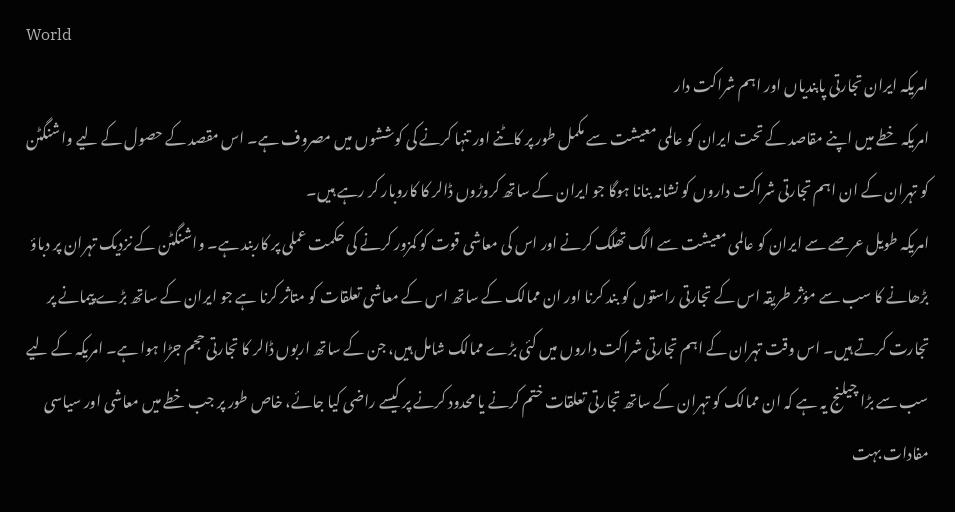World
امریکہ ایران تجارتی پابندیاں اور اہم شراکت دار
امریکہ خطے میں اپنے مقاصد کے تحت ایران کو عالمی معیشت سے مکمل طور پر کاٹنے اور تنہا کرنے کی کوششوں میں مصروف ہے۔ اس مقصد کے حصول کے لیے واشنگٹن کو تہران کے ان اہم تجارتی شراکت داروں کو نشانہ بنانا ہوگا جو ایران کے ساتھ کروڑوں ڈالر کا کاروبار کر رہے ہیں۔
امریکہ طویل عرصے سے ایران کو عالمی معیشت سے الگ تھلگ کرنے اور اس کی معاشی قوت کو کمزور کرنے کی حکمت عملی پر کاربند ہے۔ واشنگٹن کے نزدیک تہران پر دباؤ بڑھانے کا سب سے مؤثر طریقہ اس کے تجارتی راستوں کو بند کرنا اور ان ممالک کے ساتھ اس کے معاشی تعلقات کو متاثر کرنا ہے جو ایران کے ساتھ بڑے پیمانے پر تجارت کرتے ہیں۔ اس وقت تہران کے اہم تجارتی شراکت داروں میں کئی بڑے ممالک شامل ہیں، جن کے ساتھ اربوں ڈالر کا تجارتی حجم جڑا ہوا ہے۔ امریکہ کے لیے سب سے بڑا چیلنج یہ ہے کہ ان ممالک کو تہران کے ساتھ تجارتی تعلقات ختم کرنے یا محدود کرنے پر کیسے راضی کیا جائے، خاص طور پر جب خطے میں معاشی اور سیاسی مفادات بہت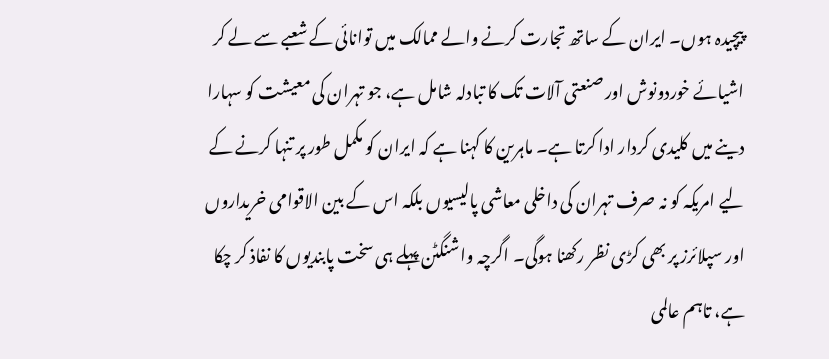پیچیدہ ہوں۔ ایران کے ساتھ تجارت کرنے والے ممالک میں توانائی کے شعبے سے لے کر اشیائے خوردونوش اور صنعتی آلات تک کا تبادلہ شامل ہے، جو تہران کی معیشت کو سہارا دینے میں کلیدی کردار ادا کرتا ہے۔ ماہرین کا کہنا ہے کہ ایران کو مکمل طور پر تنہا کرنے کے لیے امریکہ کو نہ صرف تہران کی داخلی معاشی پالیسیوں بلکہ اس کے بین الاقوامی خریداروں اور سپلائرز پر بھی کڑی نظر رکھنا ہوگی۔ اگرچہ واشنگٹن پہلے ہی سخت پابندیوں کا نفاذ کر چکا ہے، تاہم عالمی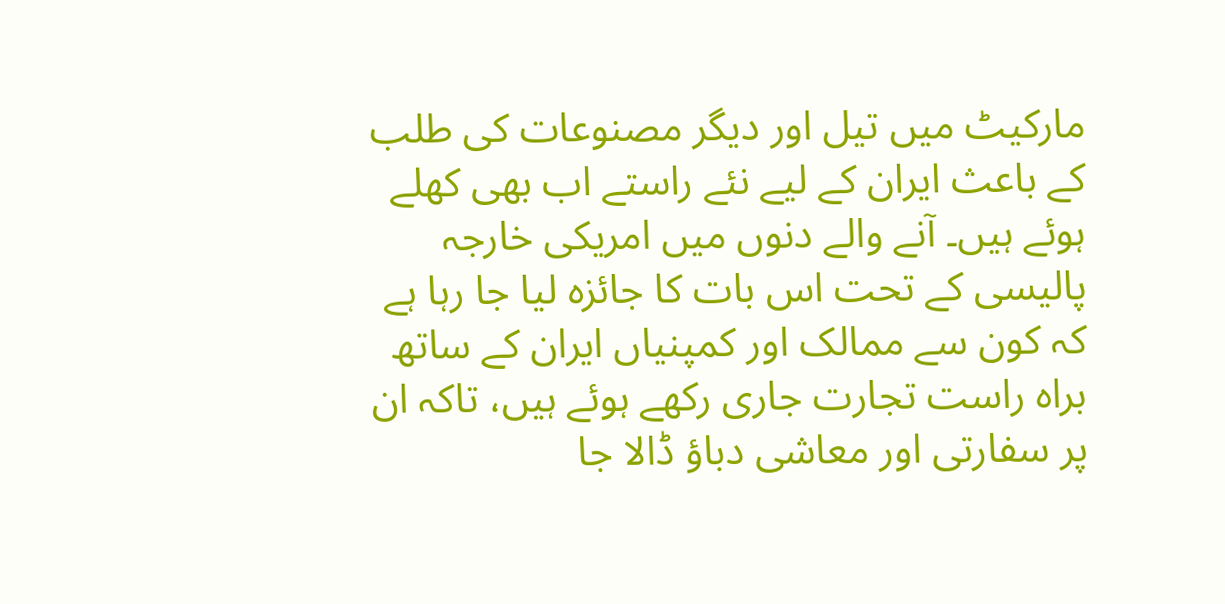مارکیٹ میں تیل اور دیگر مصنوعات کی طلب کے باعث ایران کے لیے نئے راستے اب بھی کھلے ہوئے ہیں۔ آنے والے دنوں میں امریکی خارجہ پالیسی کے تحت اس بات کا جائزہ لیا جا رہا ہے کہ کون سے ممالک اور کمپنیاں ایران کے ساتھ براہ راست تجارت جاری رکھے ہوئے ہیں، تاکہ ان پر سفارتی اور معاشی دباؤ ڈالا جا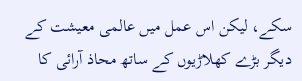سکے، لیکن اس عمل میں عالمی معیشت کے دیگر بڑے کھلاڑیوں کے ساتھ محاذ آرائی کا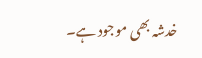خدشہ بھی موجود ہے۔